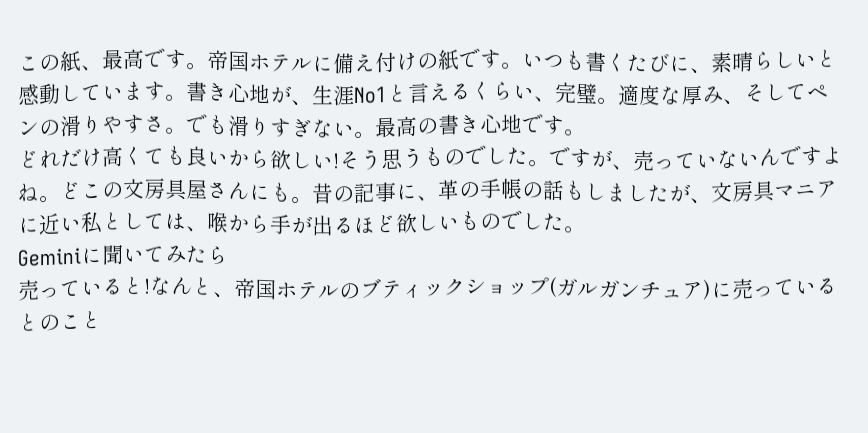この紙、最高です。帝国ホテルに備え付けの紙です。いつも書くたびに、素晴らしいと感動しています。書き心地が、生涯No1と言えるくらい、完璧。適度な厚み、そしてペンの滑りやすさ。でも滑りすぎない。最高の書き心地です。
どれだけ高くても良いから欲しい!そう思うものでした。ですが、売っていないんですよね。どこの文房具屋さんにも。昔の記事に、革の手帳の話もしましたが、文房具マニアに近い私としては、喉から手が出るほど欲しいものでした。
Geminiに聞いてみたら
売っていると!なんと、帝国ホテルのブティックショップ(ガルガンチュア)に売っているとのこと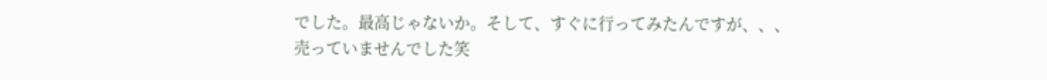でした。最高じゃないか。そして、すぐに行ってみたんですが、、、
売っていませんでした笑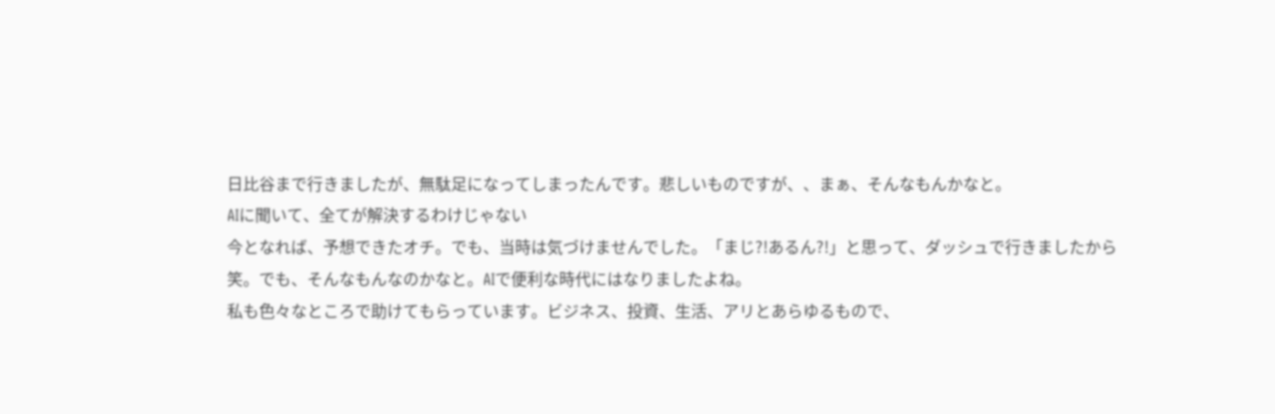日比谷まで行きましたが、無駄足になってしまったんです。悲しいものですが、、まぁ、そんなもんかなと。
AIに聞いて、全てが解決するわけじゃない
今となれば、予想できたオチ。でも、当時は気づけませんでした。「まじ?!あるん?!」と思って、ダッシュで行きましたから笑。でも、そんなもんなのかなと。AIで便利な時代にはなりましたよね。
私も色々なところで助けてもらっています。ビジネス、投資、生活、アリとあらゆるもので、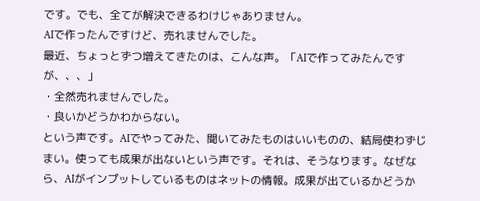です。でも、全てが解決できるわけじゃありません。
AIで作ったんですけど、売れませんでした。
最近、ちょっとずつ増えてきたのは、こんな声。「AIで作ってみたんですが、、、」
・全然売れませんでした。
・良いかどうかわからない。
という声です。AIでやってみた、聞いてみたものはいいものの、結局使わずじまい。使っても成果が出ないという声です。それは、そうなります。なぜなら、AIがインプットしているものはネットの情報。成果が出ているかどうか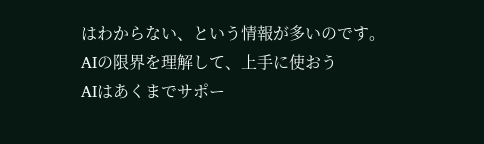はわからない、という情報が多いのです。
AIの限界を理解して、上手に使おう
AIはあくまでサポー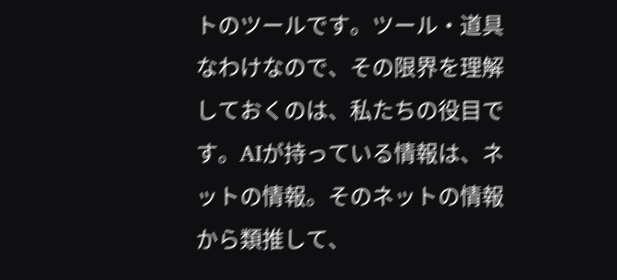トのツールです。ツール・道具なわけなので、その限界を理解しておくのは、私たちの役目です。AIが持っている情報は、ネットの情報。そのネットの情報から類推して、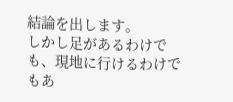結論を出します。
しかし足があるわけでも、現地に行けるわけでもあ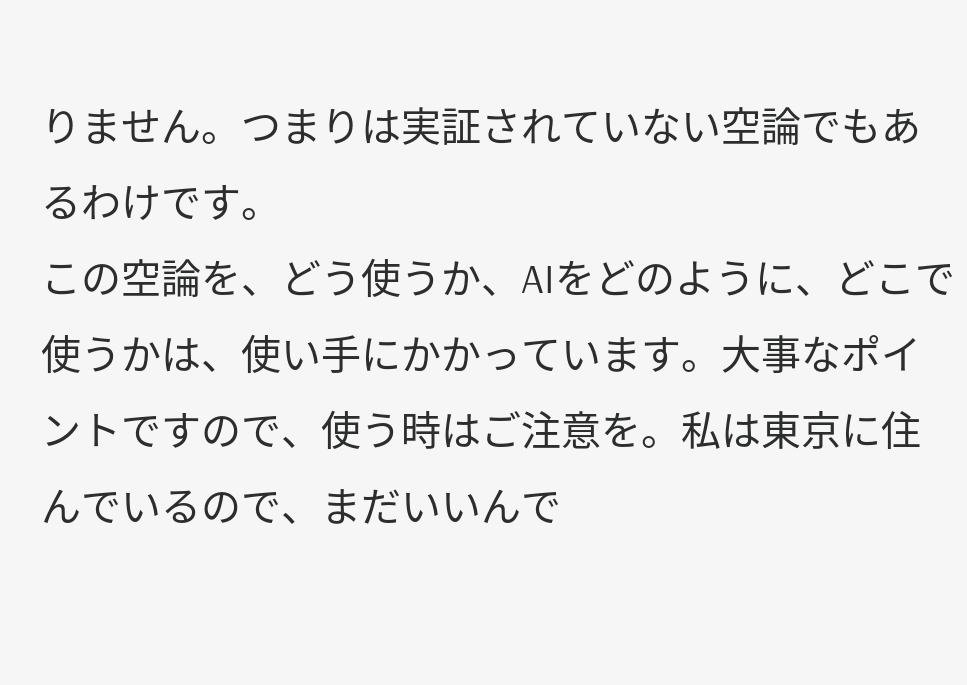りません。つまりは実証されていない空論でもあるわけです。
この空論を、どう使うか、AIをどのように、どこで使うかは、使い手にかかっています。大事なポイントですので、使う時はご注意を。私は東京に住んでいるので、まだいいんで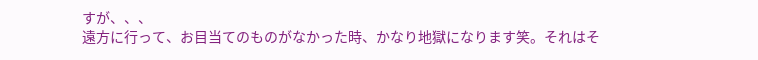すが、、、
遠方に行って、お目当てのものがなかった時、かなり地獄になります笑。それはそ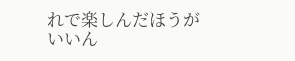れで楽しんだほうがいいん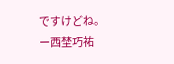ですけどね。
ー西埜巧祐